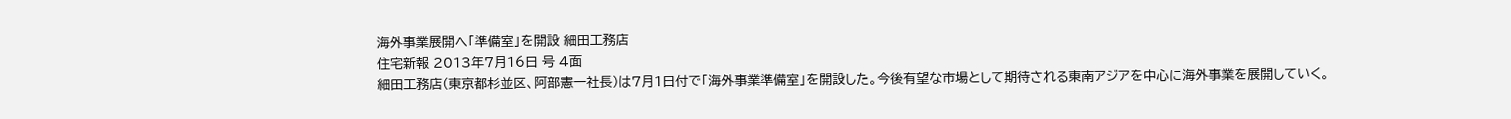海外事業展開へ「準備室」を開設 細田工務店
住宅新報 2013年7月16日 号 4面
細田工務店(東京都杉並区、阿部憲一社長)は7月1日付で「海外事業準備室」を開設した。今後有望な市場として期待される東南アジアを中心に海外事業を展開していく。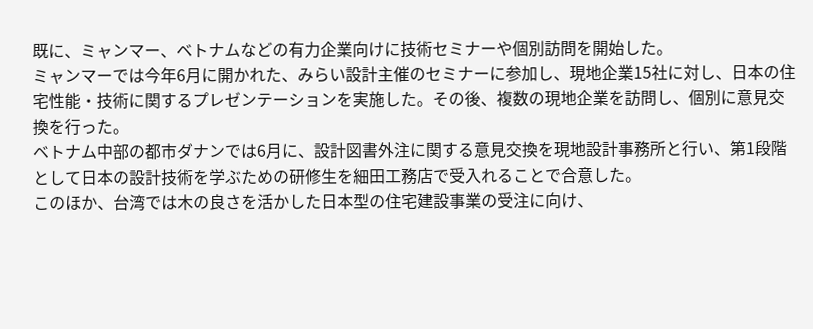既に、ミャンマー、ベトナムなどの有力企業向けに技術セミナーや個別訪問を開始した。
ミャンマーでは今年6月に開かれた、みらい設計主催のセミナーに参加し、現地企業15社に対し、日本の住宅性能・技術に関するプレゼンテーションを実施した。その後、複数の現地企業を訪問し、個別に意見交換を行った。
ベトナム中部の都市ダナンでは6月に、設計図書外注に関する意見交換を現地設計事務所と行い、第1段階として日本の設計技術を学ぶための研修生を細田工務店で受入れることで合意した。
このほか、台湾では木の良さを活かした日本型の住宅建設事業の受注に向け、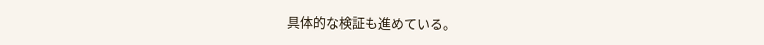具体的な検証も進めている。